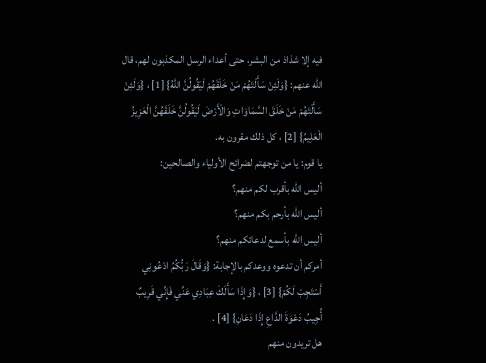فيه إلا شذاذ من البشر، حتى أعداء الرسل المكذبون لهم، قال الله عنهم: {وَلَئِنْ سَأَلْتَهُمْ مَنْ خَلَقَهُمْ لَيَقُولُنَّ اللَّهُ} [1] ، {وَلَئِنْ سَأَلْتَهُمْ مَنْ خَلَقَ السَّمَاوَاتِ وَالْأَرْضَ لَيَقُولُنَّ خَلَقَهُنَّ الْعَزِيزُ الْعَلِيمُ} [2] ، كل ذلك مقرون به.
يا قوم: يا من توجهتم لضرائح الأولياء والصالحين:
أليس الله بأقرب لكم منهم؟
أليس الله بأرحم بكم منهم؟
أليس الله بأسمع لدعائكم منهم؟
أمركم أن تدعوه ووعدكم بالإجابة: {وَقَالَ رَبُّكُمُ ادْعُونِي أَسْتَجِبْ لَكُمْ} [3] ، {وَإِذَا سَأَلَكَ عِبَادِي عَنِّي فَإِنِّي قَرِيبٌ أُجِيبُ دَعْوَةَ الدَّاعِ إِذَا دَعَانِ} [4] .
هل تريدون منهم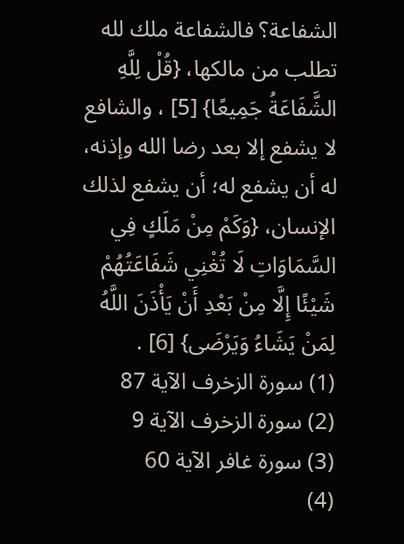الشفاعة؟ فالشفاعة ملك لله تطلب من مالكها، {قُلْ لِلَّهِ الشَّفَاعَةُ جَمِيعًا} [5] ، والشافع لا يشفع إلا بعد رضا الله وإذنه، له أن يشفع له؛ أن يشفع لذلك الإنسان، {وَكَمْ مِنْ مَلَكٍ فِي السَّمَاوَاتِ لَا تُغْنِي شَفَاعَتُهُمْ شَيْئًا إِلَّا مِنْ بَعْدِ أَنْ يَأْذَنَ اللَّهُ لِمَنْ يَشَاءُ وَيَرْضَى} [6] .
(1) سورة الزخرف الآية 87
(2) سورة الزخرف الآية 9
(3) سورة غافر الآية 60
(4)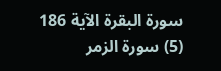سورة البقرة الآية 186
(5) سورة الزمر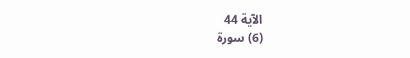الآية 44
(6) سورة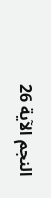النجم الآية 26